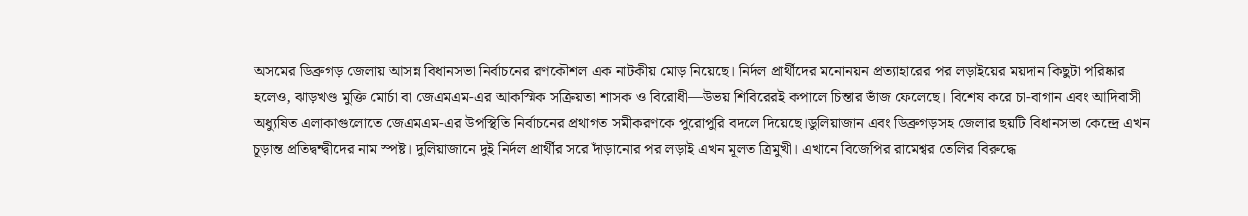অসমের ডিব্রুগড় জেলায় আসন্ন বিধানসভা নির্বাচনের রণকৌশল এক নাটকীয় মোড় নিয়েছে। নির্দল প্রার্থীদের মনোনয়ন প্রত্যাহারের পর লড়াইয়ের ময়দান কিছুটা পরিষ্কার হলেও, ঝাড়খণ্ড মুক্তি মোর্চা বা জেএমএম-এর আকস্মিক সক্রিয়তা শাসক ও বিরোধী—উভয় শিবিরেরই কপালে চিন্তার ভাঁজ ফেলেছে। বিশেষ করে চা-বাগান এবং আদিবাসী অধ্যুষিত এলাকাগুলোতে জেএমএম-এর উপস্থিতি নির্বাচনের প্রথাগত সমীকরণকে পুরোপুরি বদলে দিয়েছে।ডুলিয়াজান এবং ডিব্রুগড়সহ জেলার ছয়টি বিধানসভা কেন্দ্রে এখন চূড়ান্ত প্রতিদ্বন্দ্বীদের নাম স্পষ্ট। দুলিয়াজানে দুই নির্দল প্রার্থীর সরে দাঁড়ানোর পর লড়াই এখন মূলত ত্রিমুখী। এখানে বিজেপির রামেশ্বর তেলির বিরুদ্ধে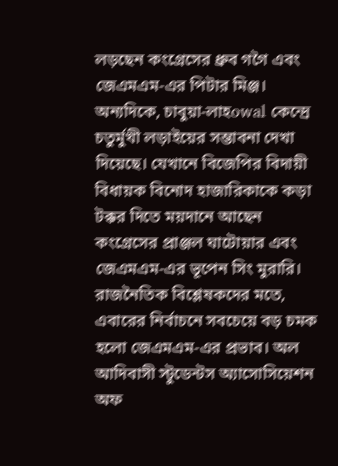লড়ছেন কংগ্রেসের ধ্রুব গগৈ এবং জেএমএম-এর পিটার মিঞ্জ। অন্যদিকে, চাবুয়া-লাহowal কেন্দ্রে চতুর্মুখী লড়াইয়ের সম্ভাবনা দেখা দিয়েছে। যেখানে বিজেপির বিদায়ী বিধায়ক বিনোদ হাজারিকাকে কড়া টক্কর দিতে ময়দানে আছেন কংগ্রেসের প্রাঞ্জল ঘাটোয়ার এবং জেএমএম-এর ভূপেন সিং মুরারি।
রাজনৈতিক বিশ্লেষকদের মতে, এবারের নির্বাচনে সবচেয়ে বড় চমক হলো জেএমএম-এর প্রভাব। অল আদিবাসী স্টুডেন্টস অ্যাসোসিয়েশন অফ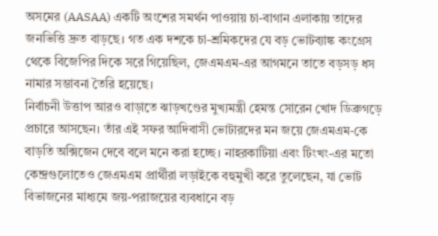অসমের (AASAA) একটি অংশের সমর্থন পাওয়ায় চা-বাগান এলাকায় তাদের জনভিত্তি দ্রুত বাড়ছে। গত এক দশকে চা-শ্রমিকদের যে বড় ভোটব্যাঙ্ক কংগ্রেস থেকে বিজেপির দিকে সরে গিয়েছিল, জেএমএম-এর আগমনে তাতে বড়সড় ধস নামার সম্ভাবনা তৈরি হয়েছে।
নির্বাচনী উত্তাপ আরও বাড়াতে ঝাড়খণ্ডের মুখ্যমন্ত্রী হেমন্ত সোরেন খোদ ডিব্রুগড়ে প্রচারে আসছেন। তাঁর এই সফর আদিবাসী ভোটারদের মন জয়ে জেএমএম-কে বাড়তি অক্সিজেন দেবে বলে মনে করা হচ্ছে। নাহরকাটিয়া এবং টিংখং-এর মতো কেন্দ্রগুলোতেও জেএমএম প্রার্থীরা লড়াইকে বহুমুখী করে তুলেছেন, যা ভোট বিভাজনের মাধ্যমে জয়-পরাজয়ের ব্যবধানে বড়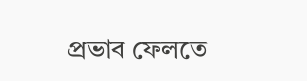প্রভাব ফেলতে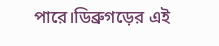পারে।ডিব্রুগড়ের এই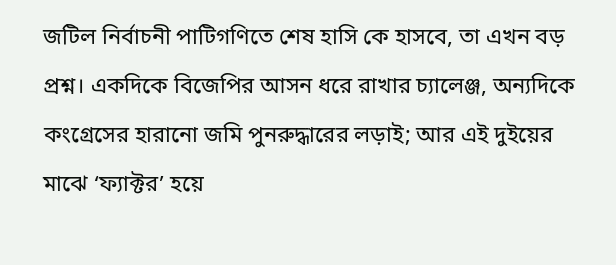জটিল নির্বাচনী পাটিগণিতে শেষ হাসি কে হাসবে, তা এখন বড় প্রশ্ন। একদিকে বিজেপির আসন ধরে রাখার চ্যালেঞ্জ, অন্যদিকে কংগ্রেসের হারানো জমি পুনরুদ্ধারের লড়াই; আর এই দুইয়ের মাঝে ‘ফ্যাক্টর’ হয়ে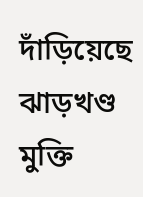দাঁড়িয়েছে ঝাড়খণ্ড মুক্তি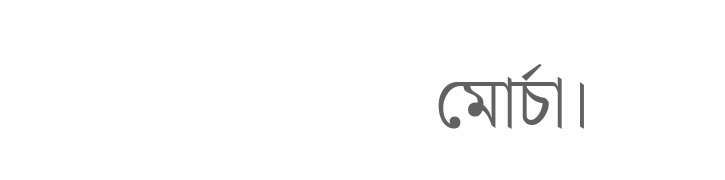মোর্চা।